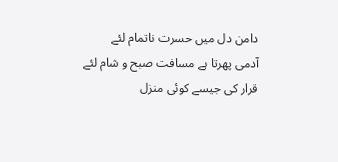دامن دل میں حسرت ناتمام لئے
آدمی پھرتا ہے مسافت صبح و شام لئے
قرار کی جیسے کوئی منزل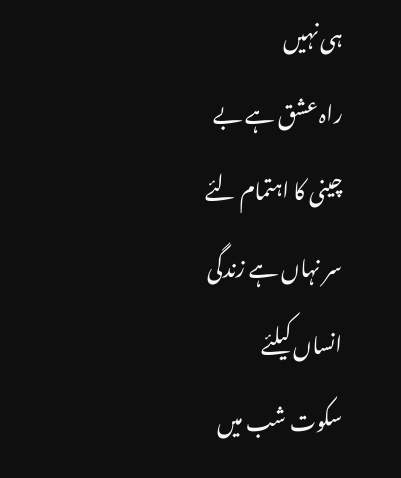ہی نہیں
راہ عشق ہے بے چینی کا اہتمام لئے
سر نہاں ہے زندگی انساں کیلئے
سکوت شب میں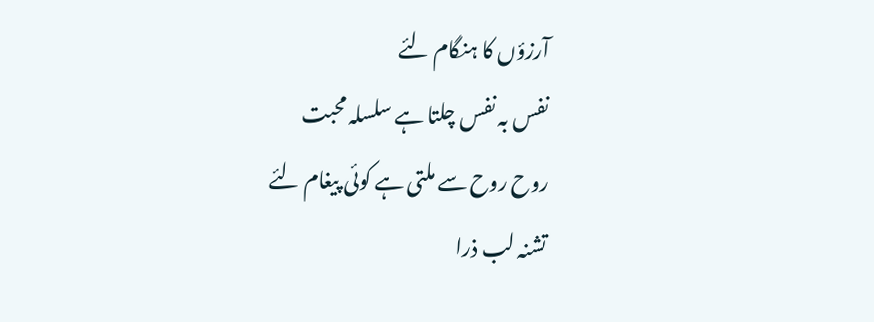آرزؤں کا ہنگام لئے
نفس بہ نفس چلتا ہے سلسلہ محبت
روح روح سے ملتی ہے کوئی پیغام لئے
تشنہ لب ذرا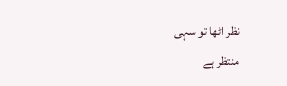نظر اٹھا تو سہی
منتظر ہے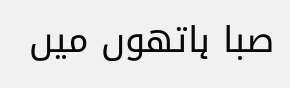صبا ہاتھوں میں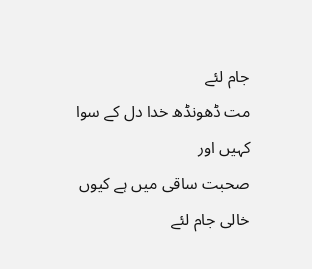جام لئے
مت ڈھونڈھ خدا دل کے سوا کہیں اور
صحبت ساقی میں ہے کیوں خالی جام لئے